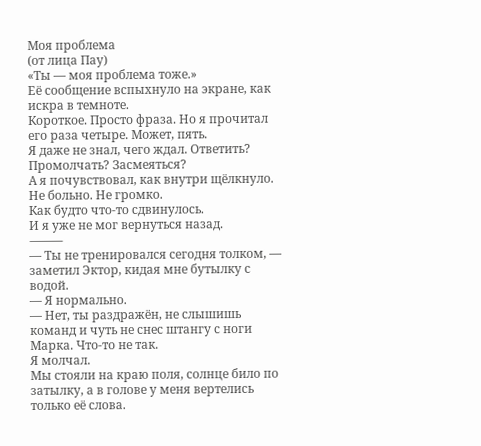Моя проблема
(от лица Пау)
«Ты — моя проблема тоже.»
Её сообщение вспыхнуло на экране, как искра в темноте.
Короткое. Просто фраза. Но я прочитал его раза четыре. Может, пять.
Я даже не знал, чего ждал. Ответить? Промолчать? Засмеяться?
А я почувствовал, как внутри щёлкнуло.
Не больно. Не громко.
Как будто что-то сдвинулось.
И я уже не мог вернуться назад.
⸻
— Ты не тренировался сегодня толком, — заметил Эктор, кидая мне бутылку с водой.
— Я нормально.
— Нет, ты раздражён, не слышишь команд и чуть не снес штангу с ноги Марка. Что-то не так.
Я молчал.
Мы стояли на краю поля, солнце било по затылку, а в голове у меня вертелись только её слова.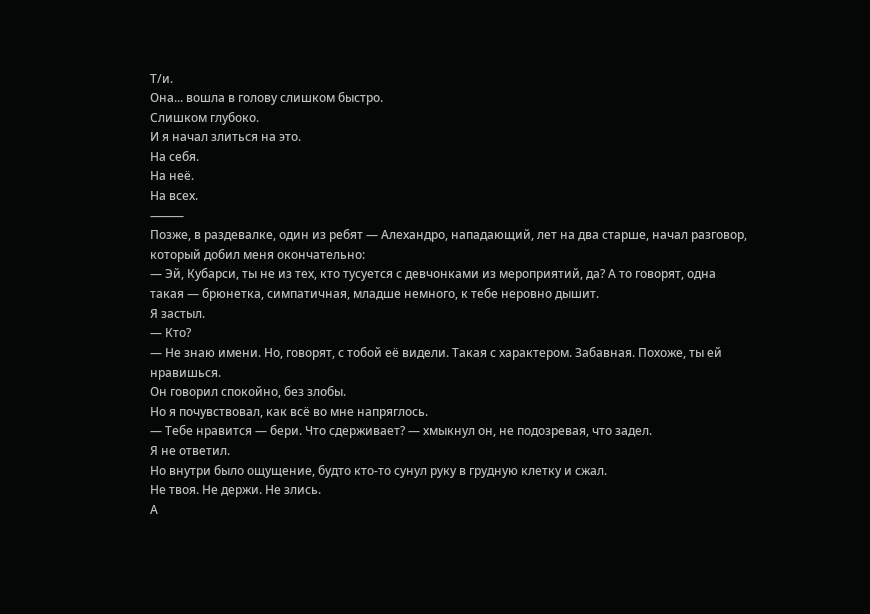Т/и.
Она... вошла в голову слишком быстро.
Слишком глубоко.
И я начал злиться на это.
На себя.
На неё.
На всех.
⸻
Позже, в раздевалке, один из ребят — Алехандро, нападающий, лет на два старше, начал разговор, который добил меня окончательно:
— Эй, Кубарси, ты не из тех, кто тусуется с девчонками из мероприятий, да? А то говорят, одна такая — брюнетка, симпатичная, младше немного, к тебе неровно дышит.
Я застыл.
— Кто?
— Не знаю имени. Но, говорят, с тобой её видели. Такая с характером. Забавная. Похоже, ты ей нравишься.
Он говорил спокойно, без злобы.
Но я почувствовал, как всё во мне напряглось.
— Тебе нравится — бери. Что сдерживает? — хмыкнул он, не подозревая, что задел.
Я не ответил.
Но внутри было ощущение, будто кто-то сунул руку в грудную клетку и сжал.
Не твоя. Не держи. Не злись.
А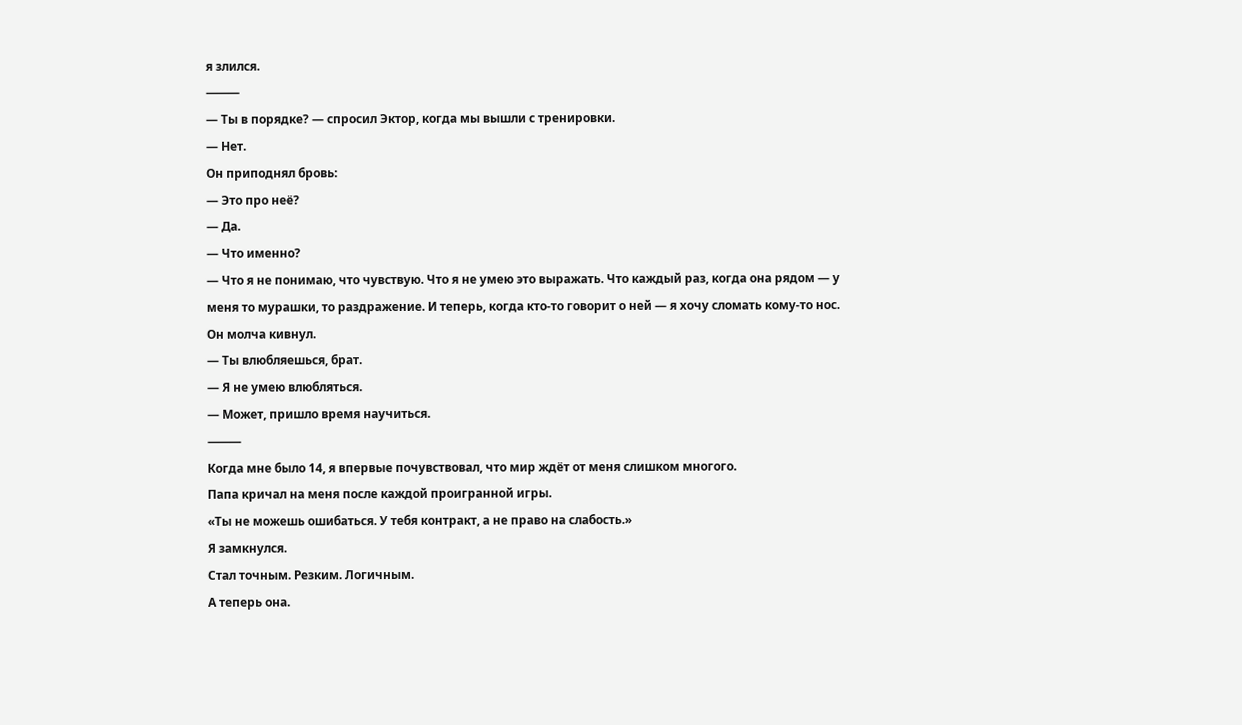я злился.
⸻
— Ты в порядке? — спросил Эктор, когда мы вышли с тренировки.
— Нет.
Он приподнял бровь:
— Это про неё?
— Да.
— Что именно?
— Что я не понимаю, что чувствую. Что я не умею это выражать. Что каждый раз, когда она рядом — у меня то мурашки, то раздражение. И теперь, когда кто-то говорит о ней — я хочу сломать кому-то нос.
Он молча кивнул.
— Ты влюбляешься, брат.
— Я не умею влюбляться.
— Может, пришло время научиться.
⸻
Когда мне было 14, я впервые почувствовал, что мир ждёт от меня слишком многого.
Папа кричал на меня после каждой проигранной игры.
«Ты не можешь ошибаться. У тебя контракт, а не право на слабость.»
Я замкнулся.
Стал точным. Резким. Логичным.
А теперь она.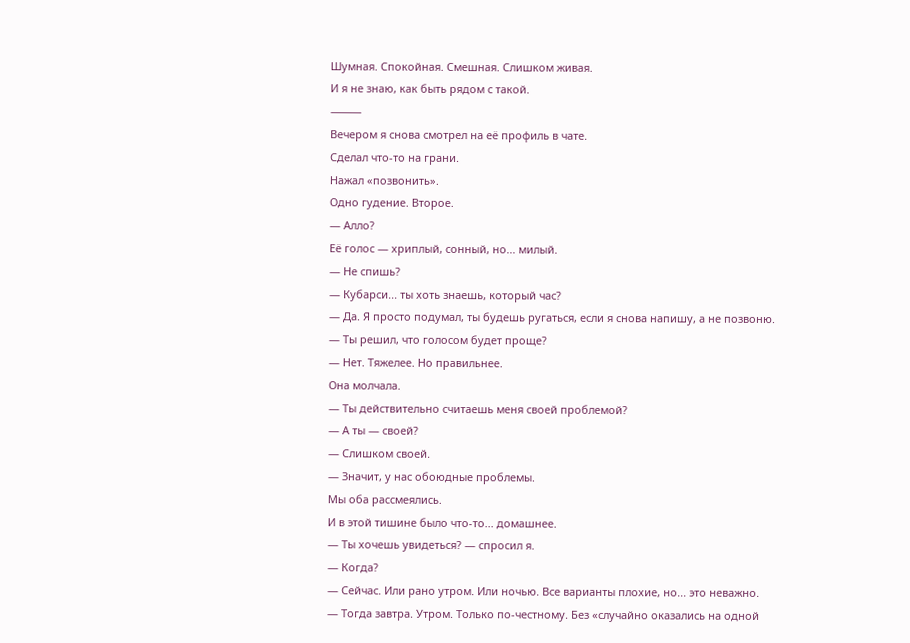Шумная. Спокойная. Смешная. Слишком живая.
И я не знаю, как быть рядом с такой.
⸻
Вечером я снова смотрел на её профиль в чате.
Сделал что-то на грани.
Нажал «позвонить».
Одно гудение. Второе.
— Алло?
Её голос — хриплый, сонный, но... милый.
— Не спишь?
— Кубарси... ты хоть знаешь, который час?
— Да. Я просто подумал, ты будешь ругаться, если я снова напишу, а не позвоню.
— Ты решил, что голосом будет проще?
— Нет. Тяжелее. Но правильнее.
Она молчала.
— Ты действительно считаешь меня своей проблемой?
— А ты — своей?
— Слишком своей.
— Значит, у нас обоюдные проблемы.
Мы оба рассмеялись.
И в этой тишине было что-то... домашнее.
— Ты хочешь увидеться? — спросил я.
— Когда?
— Сейчас. Или рано утром. Или ночью. Все варианты плохие, но... это неважно.
— Тогда завтра. Утром. Только по-честному. Без «случайно оказались на одной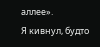аллее».
Я кивнул, будто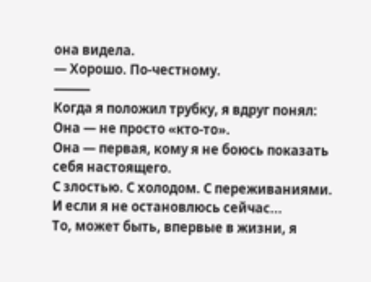она видела.
— Хорошо. По-честному.
⸻
Когда я положил трубку, я вдруг понял:
Она — не просто «кто-то».
Она — первая, кому я не боюсь показать себя настоящего.
С злостью. С холодом. С переживаниями.
И если я не остановлюсь сейчас...
То, может быть, впервые в жизни, я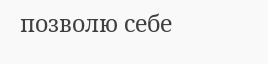позволю себе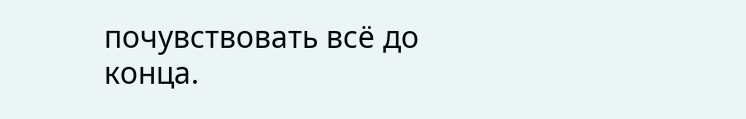почувствовать всё до конца.